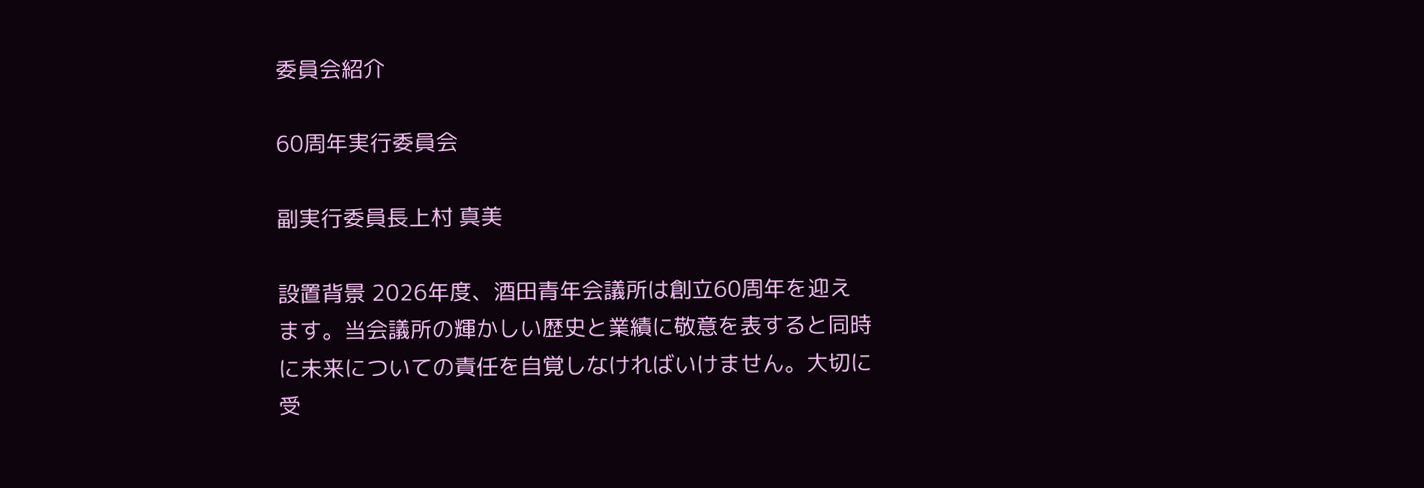委員会紹介

60周年実行委員会

副実行委員長上村 真美

設置背景 2026年度、酒田青年会議所は創立60周年を迎えます。当会議所の輝かしい歴史と業績に敬意を表すると同時に未来についての責任を自覚しなければいけません。大切に受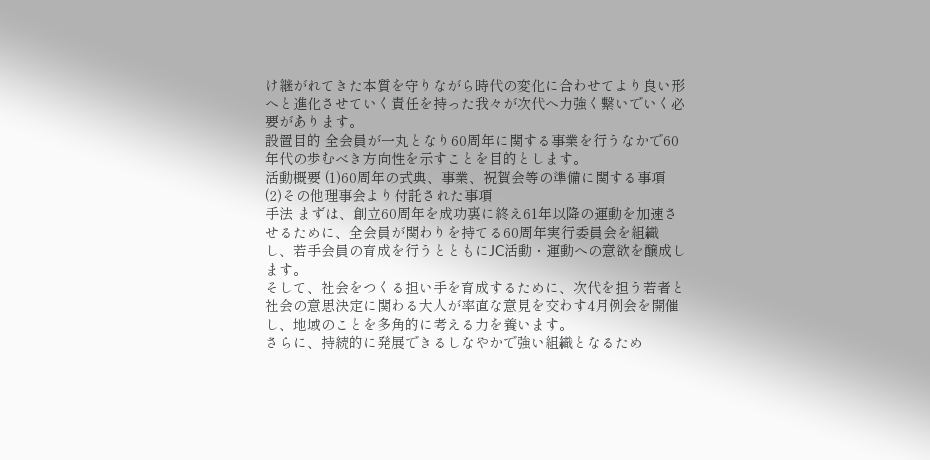け継がれてきた本質を守りながら時代の変化に合わせてより良い形へと進化させていく責任を持った我々が次代へ力強く繋いでいく必要があります。
設置目的 全会員が一丸となり60周年に関する事業を行うなかで60年代の歩むべき方向性を示すことを目的とします。
活動概要 (1)60周年の式典、事業、祝賀会等の準備に関する事項
(2)その他理事会より付託された事項
手法 まずは、創立60周年を成功裏に終え61年以降の運動を加速させるために、全会員が関わりを持てる60周年実行委員会を組織し、若手会員の育成を行うとともにJC活動・運動への意欲を醸成します。
そして、社会をつくる担い手を育成するために、次代を担う若者と社会の意思決定に関わる大人が率直な意見を交わす4月例会を開催し、地域のことを多角的に考える力を養います。
さらに、持続的に発展できるしなやかで強い組織となるため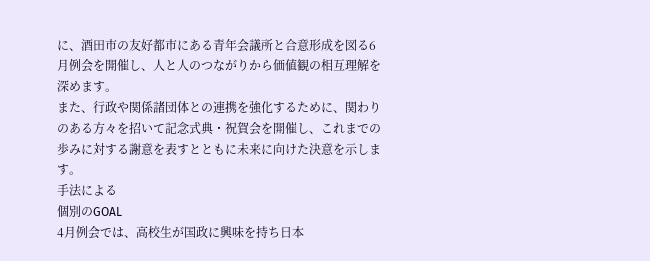に、酒田市の友好都市にある青年会議所と合意形成を図る6月例会を開催し、人と人のつながりから価値観の相互理解を深めます。
また、行政や関係諸団体との連携を強化するために、関わりのある方々を招いて記念式典・祝賀会を開催し、これまでの歩みに対する謝意を表すとともに未来に向けた決意を示します。
手法による
個別のGOAL
4月例会では、高校生が国政に興味を持ち日本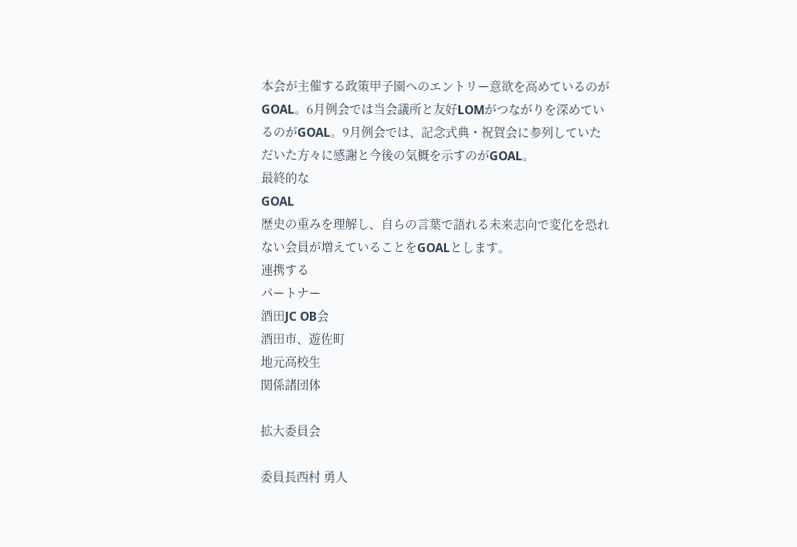本会が主催する政策甲子園へのエントリー意欲を高めているのがGOAL。6月例会では当会議所と友好LOMがつながりを深めているのがGOAL。9月例会では、記念式典・祝賀会に参列していただいた方々に感謝と今後の気概を示すのがGOAL。
最終的な
GOAL
歴史の重みを理解し、自らの言葉で語れる未来志向で変化を恐れない会員が増えていることをGOALとします。
連携する
パートナー
酒田JC OB会
酒田市、遊佐町
地元高校生
関係諸団体

拡大委員会

委員長西村 勇人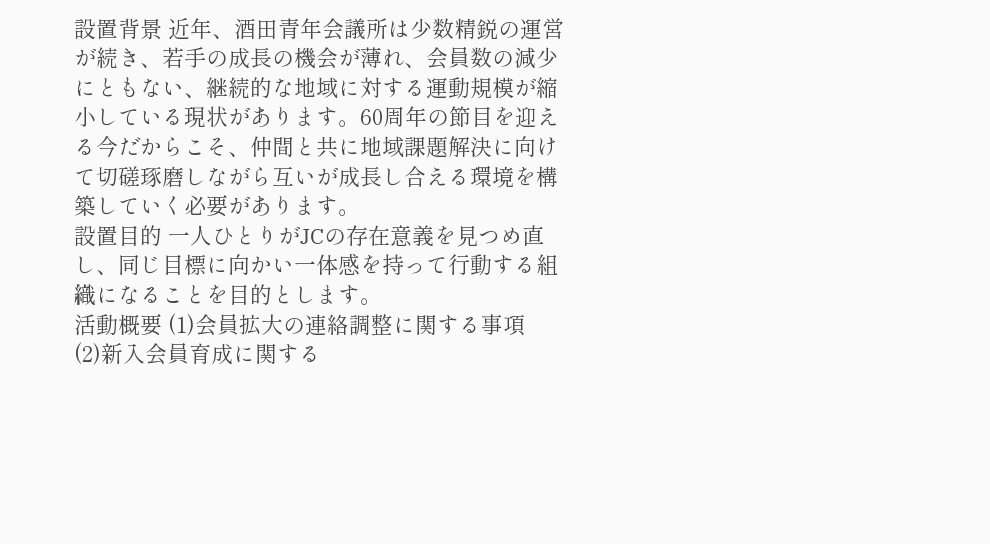設置背景 近年、酒田青年会議所は少数精鋭の運営が続き、若手の成長の機会が薄れ、会員数の減少にともない、継続的な地域に対する運動規模が縮小している現状があります。60周年の節目を迎える今だからこそ、仲間と共に地域課題解決に向けて切磋琢磨しながら互いが成長し合える環境を構築していく必要があります。
設置目的 一人ひとりがJCの存在意義を見つめ直し、同じ目標に向かい一体感を持って行動する組織になることを目的とします。
活動概要 (1)会員拡大の連絡調整に関する事項
(2)新入会員育成に関する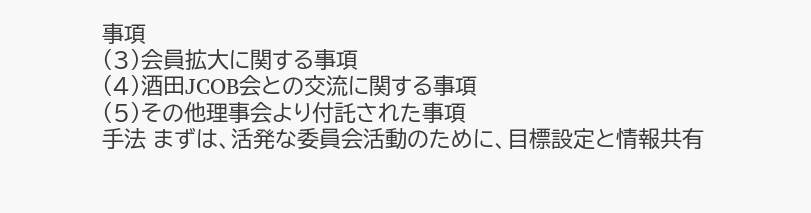事項
(3)会員拡大に関する事項
(4)酒田JCOB会との交流に関する事項
(5)その他理事会より付託された事項
手法 まずは、活発な委員会活動のために、目標設定と情報共有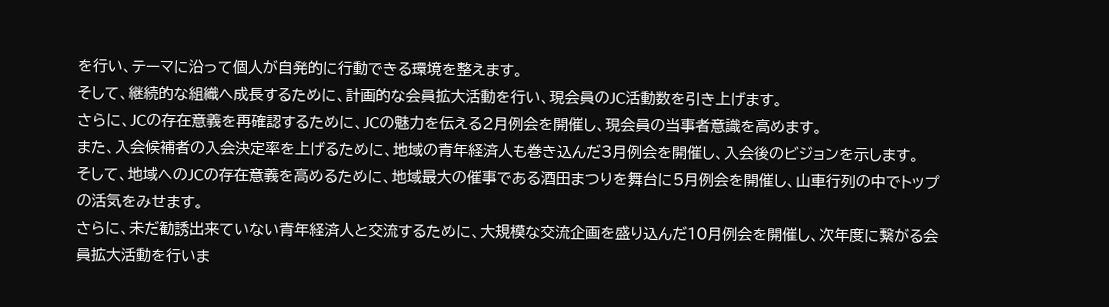を行い、テーマに沿って個人が自発的に行動できる環境を整えます。
そして、継続的な組織へ成長するために、計画的な会員拡大活動を行い、現会員のJC活動数を引き上げます。
さらに、JCの存在意義を再確認するために、JCの魅力を伝える2月例会を開催し、現会員の当事者意識を高めます。
また、入会候補者の入会決定率を上げるために、地域の青年経済人も巻き込んだ3月例会を開催し、入会後のビジョンを示します。
そして、地域へのJCの存在意義を高めるために、地域最大の催事である酒田まつりを舞台に5月例会を開催し、山車行列の中でトップの活気をみせます。
さらに、未だ勧誘出来ていない青年経済人と交流するために、大規模な交流企画を盛り込んだ10月例会を開催し、次年度に繋がる会員拡大活動を行いま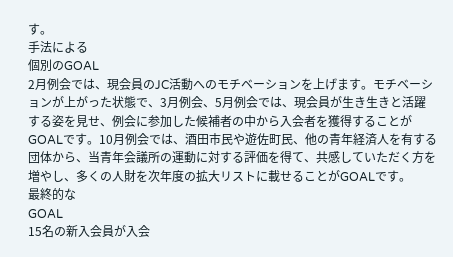す。
手法による
個別のGOAL
2月例会では、現会員のJC活動へのモチベーションを上げます。モチベーションが上がった状態で、3月例会、5月例会では、現会員が生き生きと活躍する姿を見せ、例会に参加した候補者の中から入会者を獲得することがGOALです。10月例会では、酒田市民や遊佐町民、他の青年経済人を有する団体から、当青年会議所の運動に対する評価を得て、共感していただく方を増やし、多くの人財を次年度の拡大リストに載せることがGOALです。
最終的な
GOAL
15名の新入会員が入会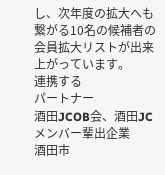し、次年度の拡大へも繋がる10名の候補者の会員拡大リストが出来上がっています。
連携する
パートナー
酒田JCOB会、酒田JCメンバー輩出企業
酒田市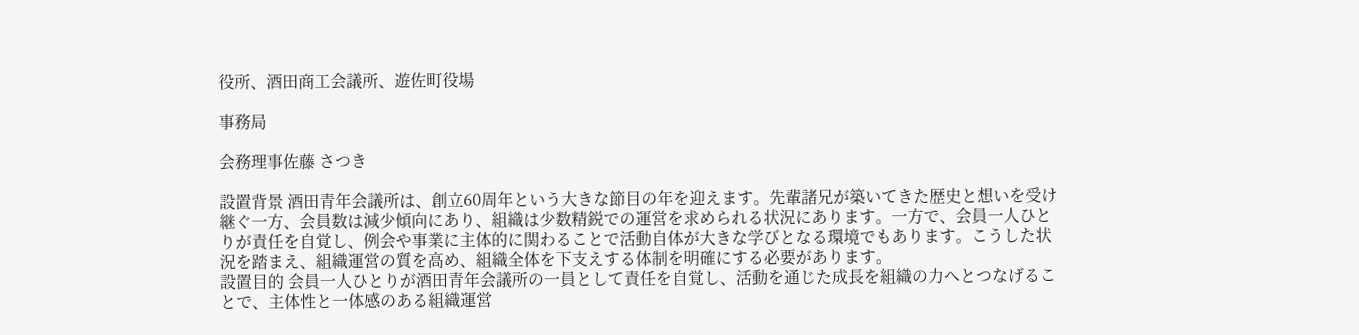役所、酒田商工会議所、遊佐町役場

事務局

会務理事佐藤 さつき

設置背景 酒田青年会議所は、創立60周年という大きな節目の年を迎えます。先輩諸兄が築いてきた歴史と想いを受け継ぐ一方、会員数は減少傾向にあり、組織は少数精鋭での運営を求められる状況にあります。一方で、会員一人ひとりが責任を自覚し、例会や事業に主体的に関わることで活動自体が大きな学びとなる環境でもあります。こうした状況を踏まえ、組織運営の質を高め、組織全体を下支えする体制を明確にする必要があります。
設置目的 会員一人ひとりが酒田青年会議所の一員として責任を自覚し、活動を通じた成長を組織の力へとつなげることで、主体性と一体感のある組織運営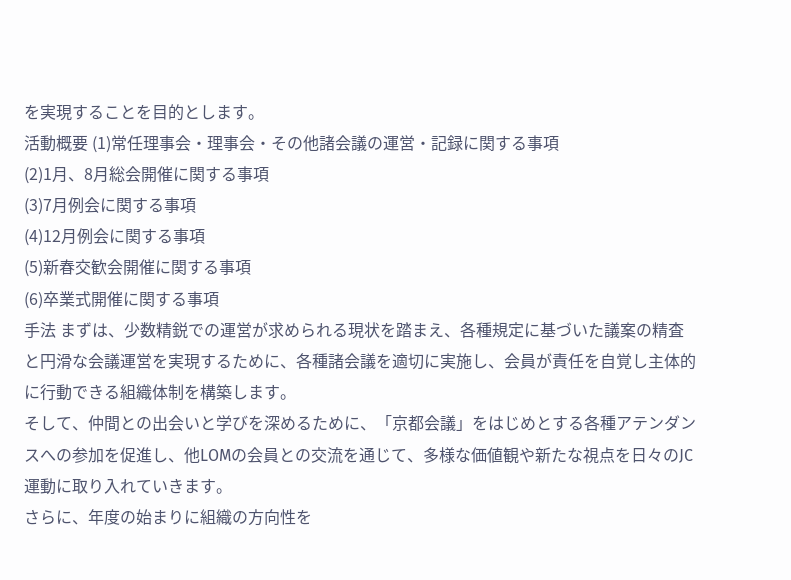を実現することを目的とします。
活動概要 (1)常任理事会・理事会・その他諸会議の運営・記録に関する事項
(2)1月、8月総会開催に関する事項
(3)7月例会に関する事項
(4)12月例会に関する事項
(5)新春交歓会開催に関する事項
(6)卒業式開催に関する事項
手法 まずは、少数精鋭での運営が求められる現状を踏まえ、各種規定に基づいた議案の精査と円滑な会議運営を実現するために、各種諸会議を適切に実施し、会員が責任を自覚し主体的に行動できる組織体制を構築します。
そして、仲間との出会いと学びを深めるために、「京都会議」をはじめとする各種アテンダンスへの参加を促進し、他LOMの会員との交流を通じて、多様な価値観や新たな視点を日々のJC運動に取り入れていきます。
さらに、年度の始まりに組織の方向性を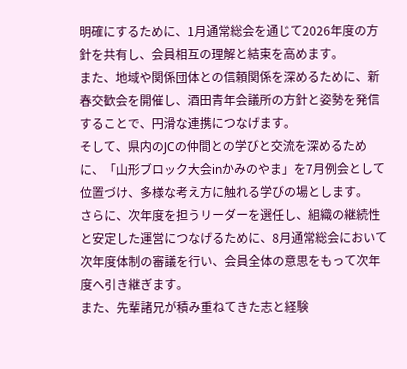明確にするために、1月通常総会を通じて2026年度の方針を共有し、会員相互の理解と結束を高めます。
また、地域や関係団体との信頼関係を深めるために、新春交歓会を開催し、酒田青年会議所の方針と姿勢を発信することで、円滑な連携につなげます。
そして、県内のJCの仲間との学びと交流を深めるために、「山形ブロック大会inかみのやま」を7月例会として位置づけ、多様な考え方に触れる学びの場とします。
さらに、次年度を担うリーダーを選任し、組織の継続性と安定した運営につなげるために、8月通常総会において次年度体制の審議を行い、会員全体の意思をもって次年度へ引き継ぎます。
また、先輩諸兄が積み重ねてきた志と経験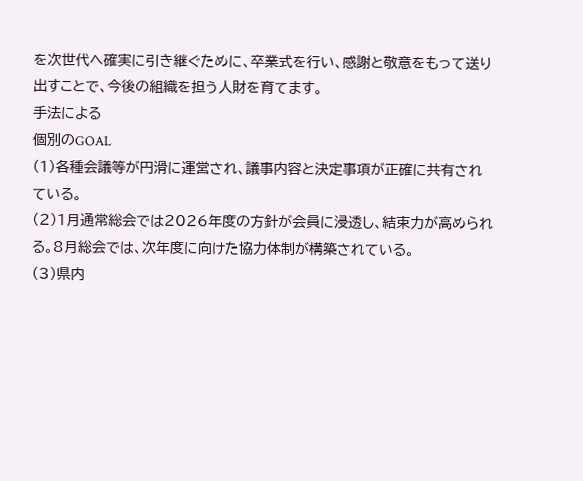を次世代へ確実に引き継ぐために、卒業式を行い、感謝と敬意をもって送り出すことで、今後の組織を担う人財を育てます。
手法による
個別のGOAL
(1)各種会議等が円滑に運営され、議事内容と決定事項が正確に共有されている。
(2)1月通常総会では2026年度の方針が会員に浸透し、結束力が高められる。8月総会では、次年度に向けた協力体制が構築されている。
(3)県内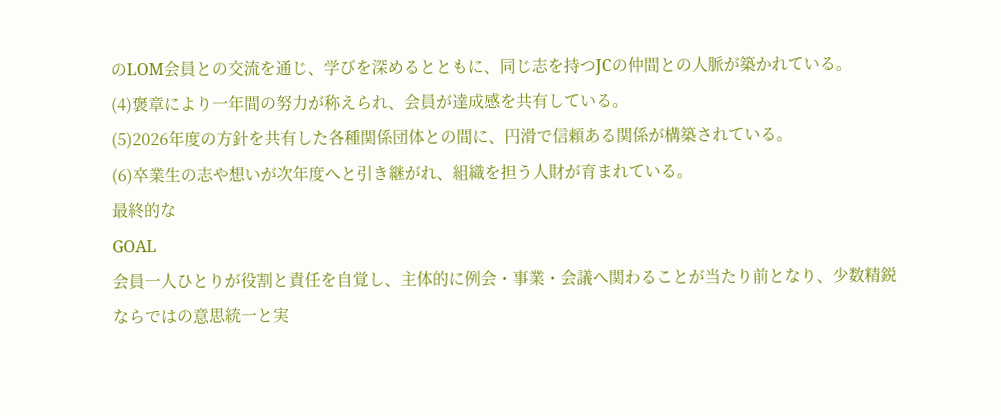のLOM会員との交流を通じ、学びを深めるとともに、同じ志を持つJCの仲間との人脈が築かれている。
(4)褒章により一年間の努力が称えられ、会員が達成感を共有している。
(5)2026年度の方針を共有した各種関係団体との間に、円滑で信頼ある関係が構築されている。
(6)卒業生の志や想いが次年度へと引き継がれ、組織を担う人財が育まれている。
最終的な
GOAL
会員一人ひとりが役割と責任を自覚し、主体的に例会・事業・会議へ関わることが当たり前となり、少数精鋭ならではの意思統一と実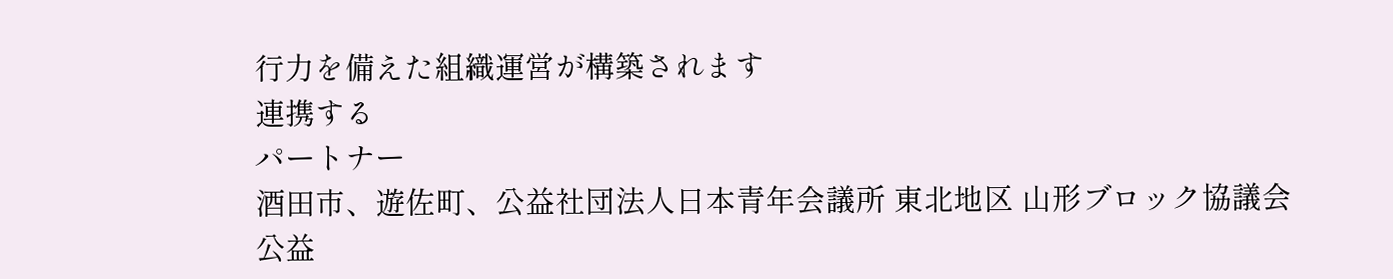行力を備えた組織運営が構築されます
連携する
パートナー
酒田市、遊佐町、公益社団法人日本青年会議所 東北地区 山形ブロック協議会
公益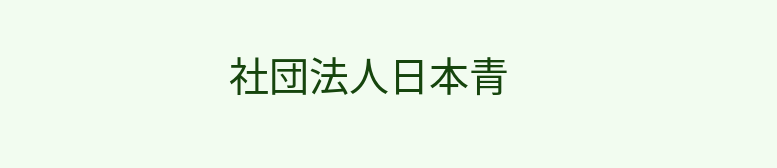社団法人日本青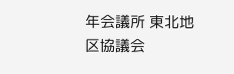年会議所 東北地区協議会